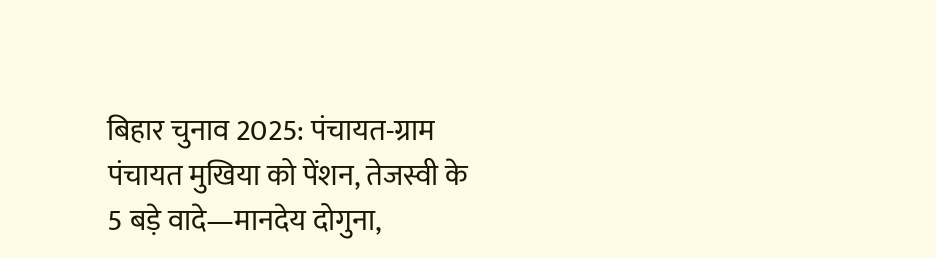बिहार चुनाव 2025: पंचायत-ग्राम पंचायत मुखिया को पेंशन, तेजस्वी के 5 बड़े वादे—मानदेय दोगुना,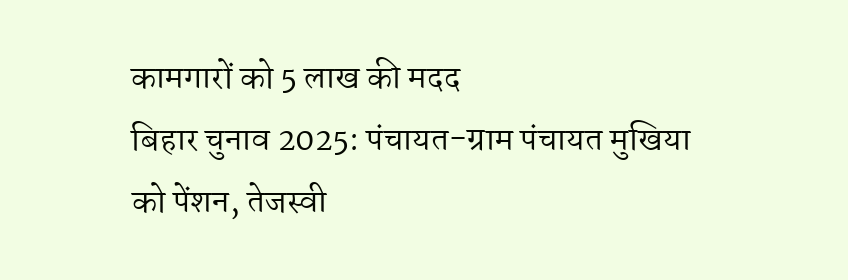कामगारों को 5 लाख की मदद
बिहार चुनाव 2025: पंचायत-ग्राम पंचायत मुखिया को पेंशन, तेजस्वी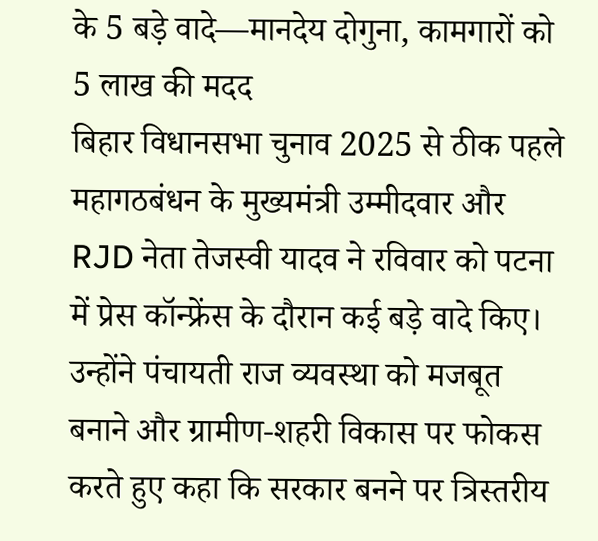के 5 बड़े वादे—मानदेय दोगुना, कामगारों को 5 लाख की मदद
बिहार विधानसभा चुनाव 2025 से ठीक पहले महागठबंधन के मुख्यमंत्री उम्मीदवार और RJD नेता तेजस्वी यादव ने रविवार को पटना में प्रेस कॉन्फ्रेंस के दौरान कई बड़े वादे किए। उन्होंने पंचायती राज व्यवस्था को मजबूत बनाने और ग्रामीण-शहरी विकास पर फोकस करते हुए कहा कि सरकार बनने पर त्रिस्तरीय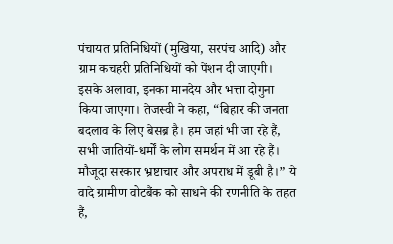पंचायत प्रतिनिधियों (मुखिया, सरपंच आदि) और ग्राम कचहरी प्रतिनिधियों को पेंशन दी जाएगी। इसके अलावा, इनका मानदेय और भत्ता दोगुना किया जाएगा। तेजस्वी ने कहा, “बिहार की जनता बदलाव के लिए बेसब्र है। हम जहां भी जा रहे हैं, सभी जातियों-धर्मों के लोग समर्थन में आ रहे हैं। मौजूदा सरकार भ्रष्टाचार और अपराध में डूबी है।” ये वादे ग्रामीण वोटबैंक को साधने की रणनीति के तहत हैं,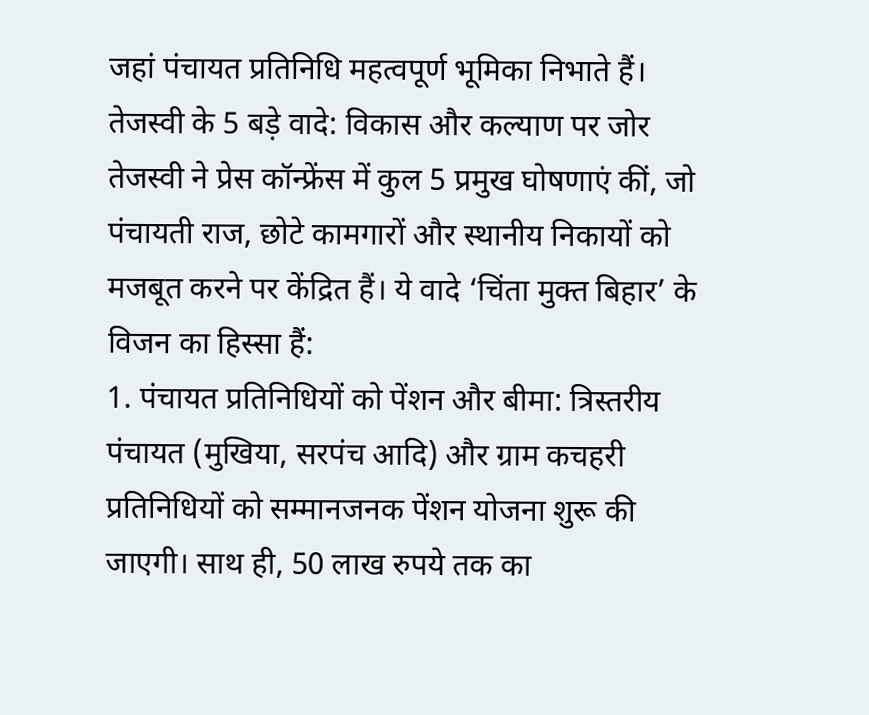जहां पंचायत प्रतिनिधि महत्वपूर्ण भूमिका निभाते हैं।
तेजस्वी के 5 बड़े वादे: विकास और कल्याण पर जोर
तेजस्वी ने प्रेस कॉन्फ्रेंस में कुल 5 प्रमुख घोषणाएं कीं, जो पंचायती राज, छोटे कामगारों और स्थानीय निकायों को मजबूत करने पर केंद्रित हैं। ये वादे ‘चिंता मुक्त बिहार’ के विजन का हिस्सा हैं:
1. पंचायत प्रतिनिधियों को पेंशन और बीमा: त्रिस्तरीय पंचायत (मुखिया, सरपंच आदि) और ग्राम कचहरी प्रतिनिधियों को सम्मानजनक पेंशन योजना शुरू की जाएगी। साथ ही, 50 लाख रुपये तक का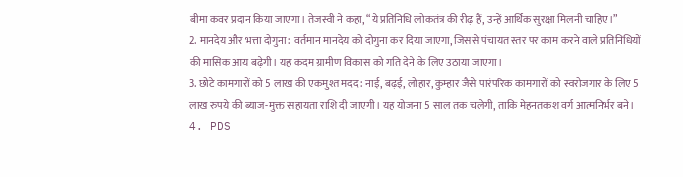बीमा कवर प्रदान किया जाएगा। तेजस्वी ने कहा, “ये प्रतिनिधि लोकतंत्र की रीढ़ हैं, उन्हें आर्थिक सुरक्षा मिलनी चाहिए।”
2. मानदेय और भत्ता दोगुना: वर्तमान मानदेय को दोगुना कर दिया जाएगा, जिससे पंचायत स्तर पर काम करने वाले प्रतिनिधियों की मासिक आय बढ़ेगी। यह कदम ग्रामीण विकास को गति देने के लिए उठाया जाएगा।
3. छोटे कामगारों को 5 लाख की एकमुश्त मदद: नाई, बढ़ई, लोहार, कुम्हार जैसे पारंपरिक कामगारों को स्वरोजगार के लिए 5 लाख रुपये की ब्याज-मुक्त सहायता राशि दी जाएगी। यह योजना 5 साल तक चलेगी, ताकि मेहनतकश वर्ग आत्मनिर्भर बने।
4. PDS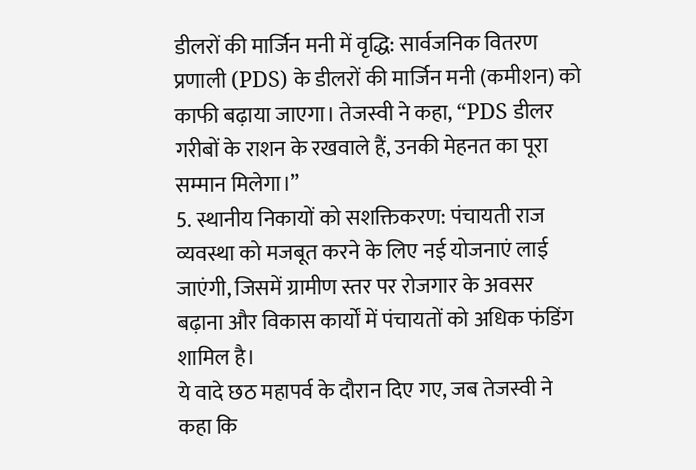डीलरों की मार्जिन मनी में वृद्धि: सार्वजनिक वितरण प्रणाली (PDS) के डीलरों की मार्जिन मनी (कमीशन) को काफी बढ़ाया जाएगा। तेजस्वी ने कहा, “PDS डीलर गरीबों के राशन के रखवाले हैं, उनकी मेहनत का पूरा सम्मान मिलेगा।”
5. स्थानीय निकायों को सशक्तिकरण: पंचायती राज व्यवस्था को मजबूत करने के लिए नई योजनाएं लाई जाएंगी, जिसमें ग्रामीण स्तर पर रोजगार के अवसर बढ़ाना और विकास कार्यों में पंचायतों को अधिक फंडिंग शामिल है।
ये वादे छठ महापर्व के दौरान दिए गए, जब तेजस्वी ने कहा कि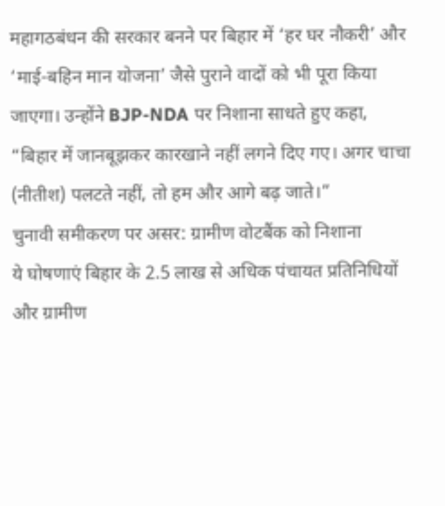महागठबंधन की सरकार बनने पर बिहार में ‘हर घर नौकरी’ और ‘माई-बहिन मान योजना’ जैसे पुराने वादों को भी पूरा किया जाएगा। उन्होंने BJP-NDA पर निशाना साधते हुए कहा, “बिहार में जानबूझकर कारखाने नहीं लगने दिए गए। अगर चाचा (नीतीश) पलटते नहीं, तो हम और आगे बढ़ जाते।”
चुनावी समीकरण पर असर: ग्रामीण वोटबैंक को निशाना
ये घोषणाएं बिहार के 2.5 लाख से अधिक पंचायत प्रतिनिधियों और ग्रामीण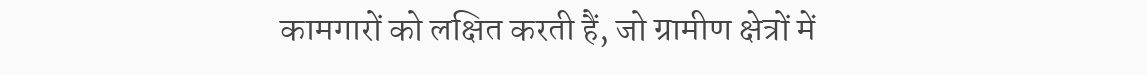कामगारों को लक्षित करती हैं, जो ग्रामीण क्षेत्रों में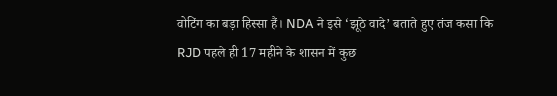वोटिंग का बड़ा हिस्सा हैं। NDA ने इसे ‘झूठे वादे’ बताते हुए तंज कसा कि RJD पहले ही 17 महीने के शासन में कुछ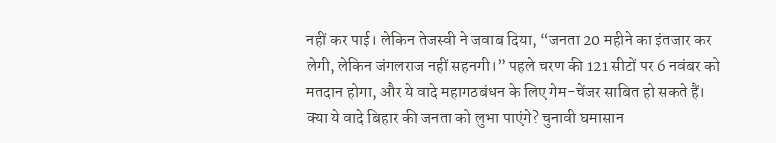नहीं कर पाई। लेकिन तेजस्वी ने जवाब दिया, “जनता 20 महीने का इंतजार कर लेगी, लेकिन जंगलराज नहीं सहनगी।” पहले चरण की 121 सीटों पर 6 नवंबर को मतदान होगा, और ये वादे महागठबंधन के लिए गेम-चेंजर साबित हो सकते हैं।
क्या ये वादे बिहार की जनता को लुभा पाएंगे? चुनावी घमासान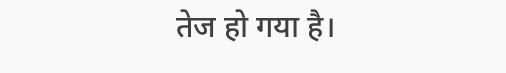तेज हो गया है।